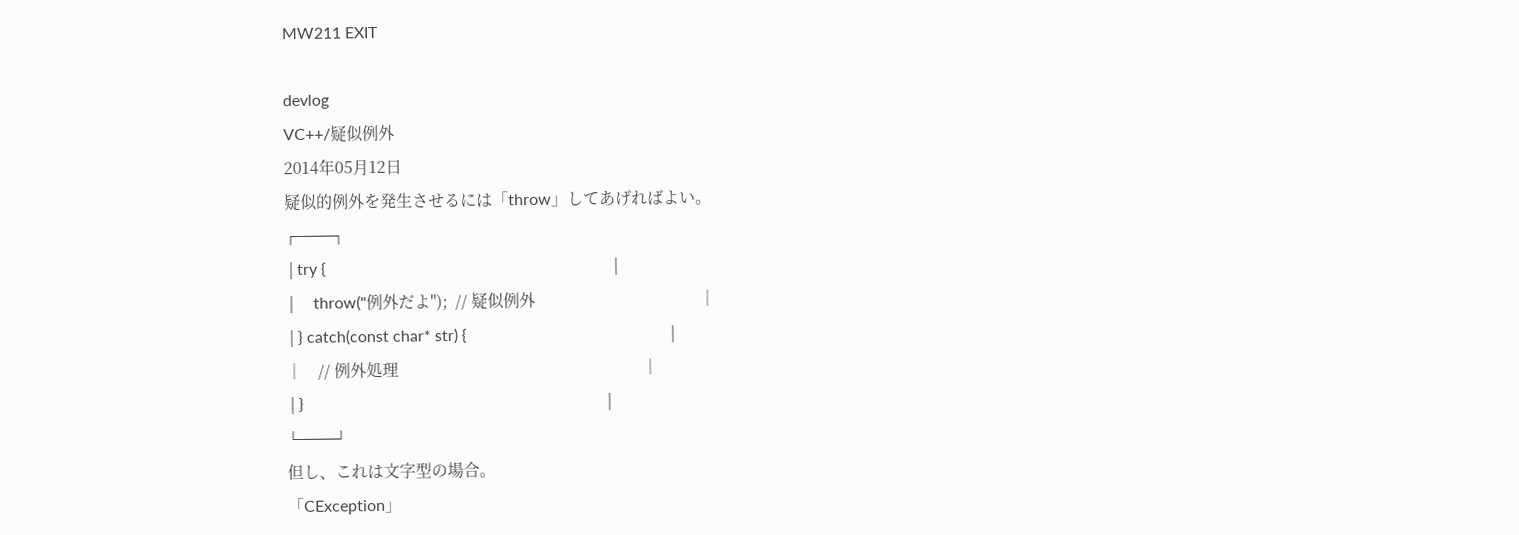MW211 EXIT

devlog
VC++/疑似例外
2014年05月12日
疑似的例外を発生させるには「throw」してあげればよい。
┌───┐
│try {                                                                       │
│    throw("例外だよ");  // 疑似例外                                         │
│} catch(const char* str) {                                                  │
│    // 例外処理                                                             │
│}                                                                           │
└───┘
但し、これは文字型の場合。
「CException」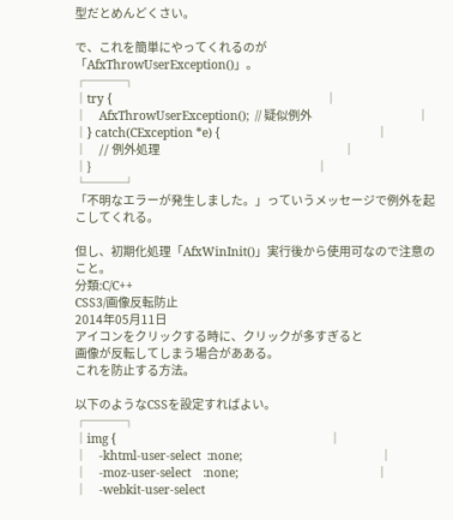型だとめんどくさい。

で、これを簡単にやってくれるのが「AfxThrowUserException()」。
┌───┐
│try {                                                                       │
│    AfxThrowUserException();  // 疑似例外                                   │
│} catch(CException *e) {                                                    │
│    // 例外処理                                                             │
│}                                                                           │
└───┘
「不明なエラーが発生しました。」っていうメッセージで例外を起こしてくれる。

但し、初期化処理「AfxWinInit()」実行後から使用可なので注意のこと。
分類:C/C++
CSS3/画像反転防止
2014年05月11日
アイコンをクリックする時に、クリックが多すぎると
画像が反転してしまう場合があある。
これを防止する方法。

以下のようなCSSを設定すればよい。
┌───┐
│img {                                                                       │
│    -khtml-user-select  :none;                                              │
│    -moz-user-select    :none;                                              │
│    -webkit-user-select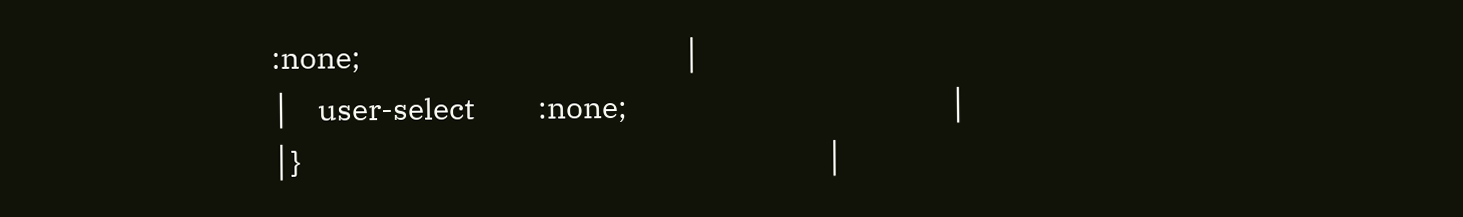:none;                                              │
│    user-select         :none;                                              │
│}                                                                           │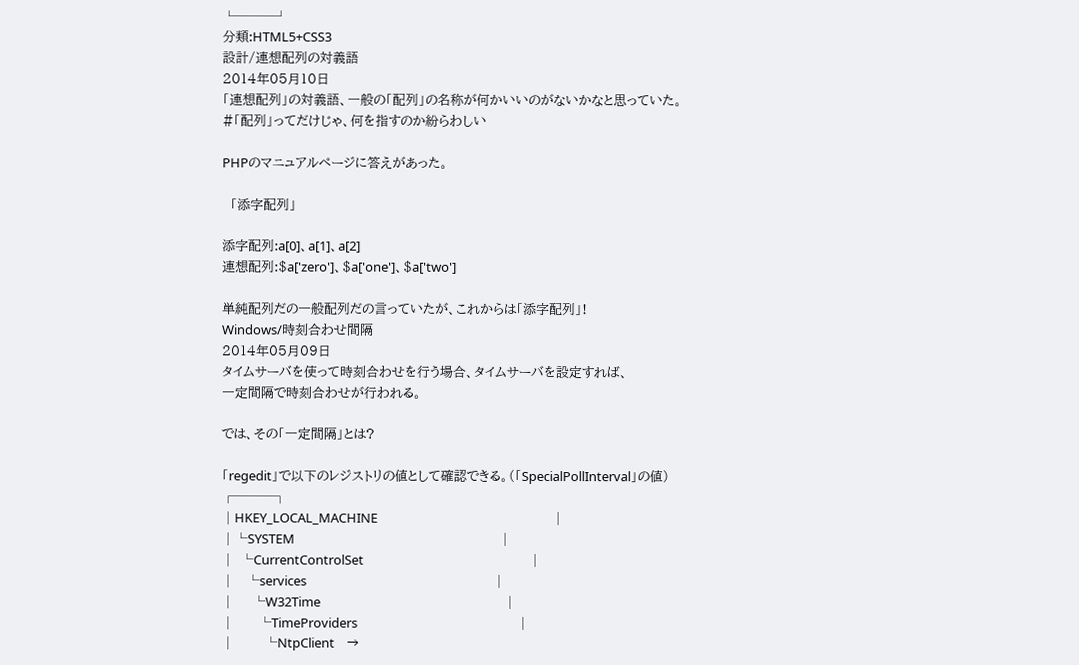└───┘
分類:HTML5+CSS3
設計/連想配列の対義語
2014年05月10日
「連想配列」の対義語、一般の「配列」の名称が何かいいのがないかなと思っていた。
#「配列」ってだけじゃ、何を指すのか紛らわしい

PHPのマニュアルページに答えがあった。

  「添字配列」

添字配列:a[0]、a[1]、a[2]
連想配列:$a['zero']、$a['one']、$a['two']

単純配列だの一般配列だの言っていたが、これからは「添字配列」!
Windows/時刻合わせ間隔
2014年05月09日
タイムサーバを使って時刻合わせを行う場合、タイムサーバを設定すれば、
一定間隔で時刻合わせが行われる。

では、その「一定間隔」とは?

「regedit」で以下のレジストリの値として確認できる。(「SpecialPollInterval」の値)
┌───┐
│HKEY_LOCAL_MACHINE                                                          │
│└SYSTEM                                                                    │
│  └CurrentControlSet                                                       │
│    └services                                                              │
│      └W32Time                                                             │
│        └TimeProviders                                                     │
│          └NtpClient    →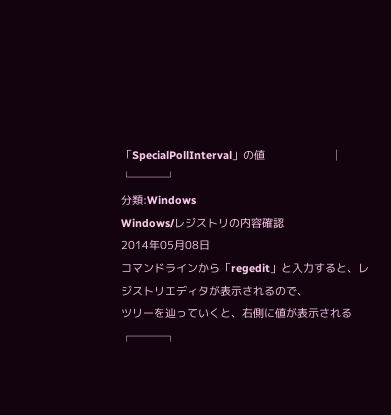「SpecialPollInterval」の値                      │
└───┘
分類:Windows
Windows/レジストリの内容確認
2014年05月08日
コマンドラインから「regedit」と入力すると、レジストリエディタが表示されるので、
ツリーを辿っていくと、右側に値が表示される
┌───┐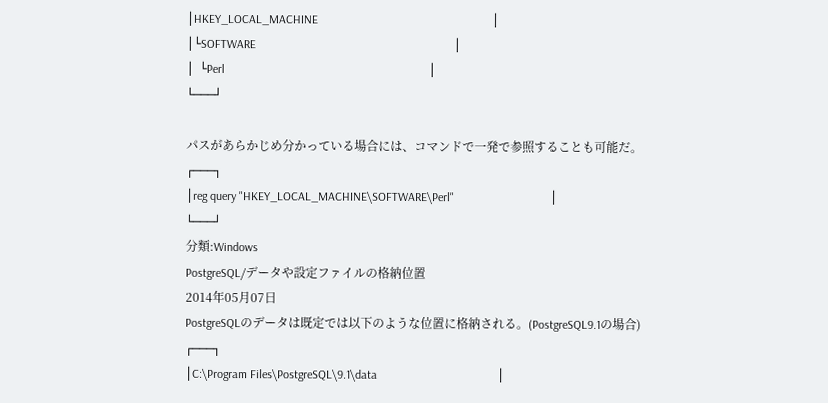│HKEY_LOCAL_MACHINE                                                          │
│└SOFTWARE                                                                  │
│  └Perl                                                                    │
└───┘

パスがあらかじめ分かっている場合には、コマンドで一発で参照することも可能だ。
┌───┐
│reg query "HKEY_LOCAL_MACHINE\SOFTWARE\Perl"                                │
└───┘
分類:Windows
PostgreSQL/データや設定ファイルの格納位置
2014年05月07日
PostgreSQLのデータは既定では以下のような位置に格納される。(PostgreSQL9.1の場合)
┌───┐
│C:\Program Files\PostgreSQL\9.1\data                                        │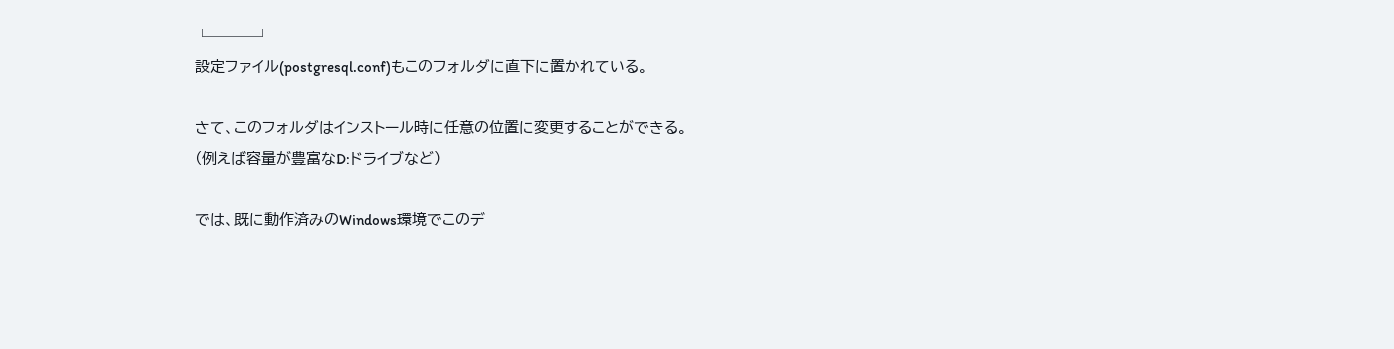└───┘
設定ファイル(postgresql.conf)もこのフォルダに直下に置かれている。

さて、このフォルダはインストール時に任意の位置に変更することができる。
(例えば容量が豊富なD:ドライブなど)

では、既に動作済みのWindows環境でこのデ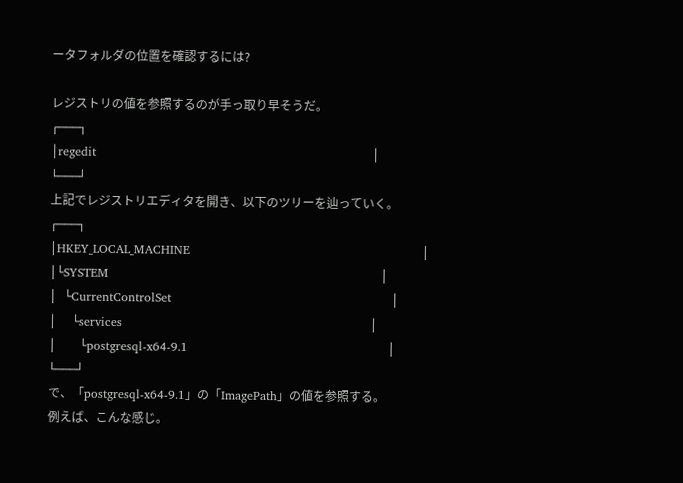ータフォルダの位置を確認するには?

レジストリの値を参照するのが手っ取り早そうだ。
┌───┐
│regedit                                                                     │
└───┘
上記でレジストリエディタを開き、以下のツリーを辿っていく。
┌───┐
│HKEY_LOCAL_MACHINE                                                          │
│└SYSTEM                                                                    │
│  └CurrentControlSet                                                       │
│    └services                                                              │
│      └postgresql-x64-9.1                                                  │
└───┘
で、「postgresql-x64-9.1」の「ImagePath」の値を参照する。
例えば、こんな感じ。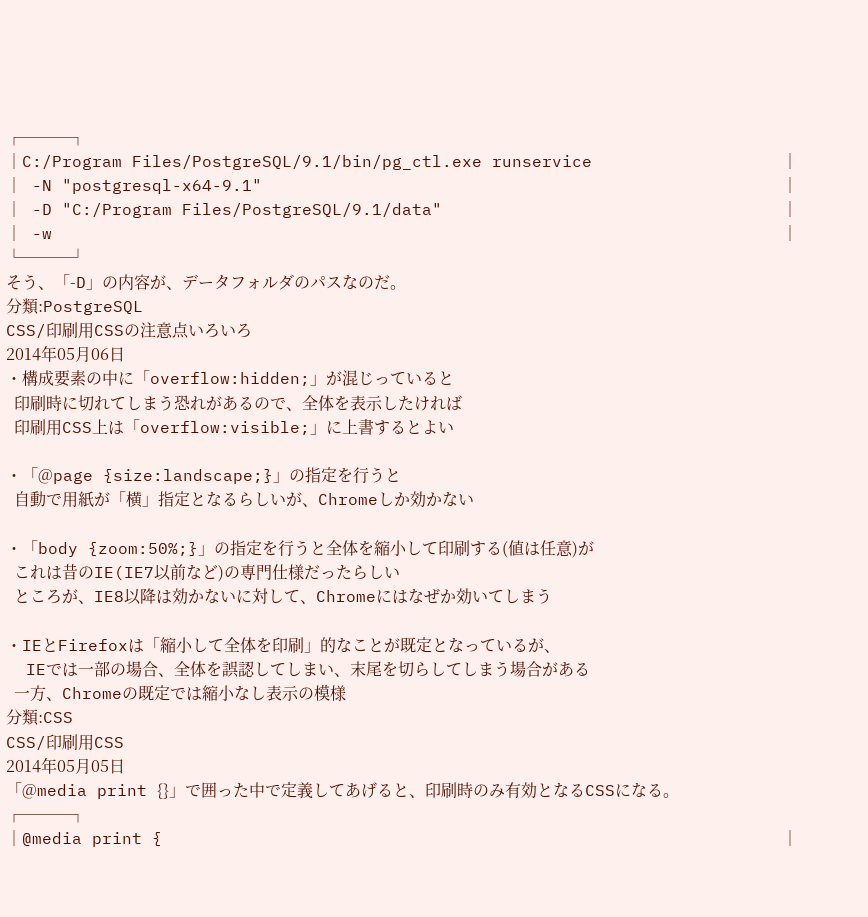┌───┐
│C:/Program Files/PostgreSQL/9.1/bin/pg_ctl.exe runservice                   │
│ -N "postgresql-x64-9.1"                                                    │
│ -D "C:/Program Files/PostgreSQL/9.1/data"                                  │
│ -w                                                                         │
└───┘
そう、「-D」の内容が、データフォルダのパスなのだ。
分類:PostgreSQL
CSS/印刷用CSSの注意点いろいろ
2014年05月06日
・構成要素の中に「overflow:hidden;」が混じっていると
  印刷時に切れてしまう恐れがあるので、全体を表示したければ
  印刷用CSS上は「overflow:visible;」に上書するとよい

・「@page {size:landscape;}」の指定を行うと
  自動で用紙が「横」指定となるらしいが、Chromeしか効かない

・「body {zoom:50%;}」の指定を行うと全体を縮小して印刷する(値は任意)が
  これは昔のIE(IE7以前など)の専門仕様だったらしい
  ところが、IE8以降は効かないに対して、Chromeにはなぜか効いてしまう

・IEとFirefoxは「縮小して全体を印刷」的なことが既定となっているが、
  IEでは一部の場合、全体を誤認してしまい、末尾を切らしてしまう場合がある
  一方、Chromeの既定では縮小なし表示の模様
分類:CSS
CSS/印刷用CSS
2014年05月05日
「@media print {}」で囲った中で定義してあげると、印刷時のみ有効となるCSSになる。
┌───┐
│@media print {                                                              │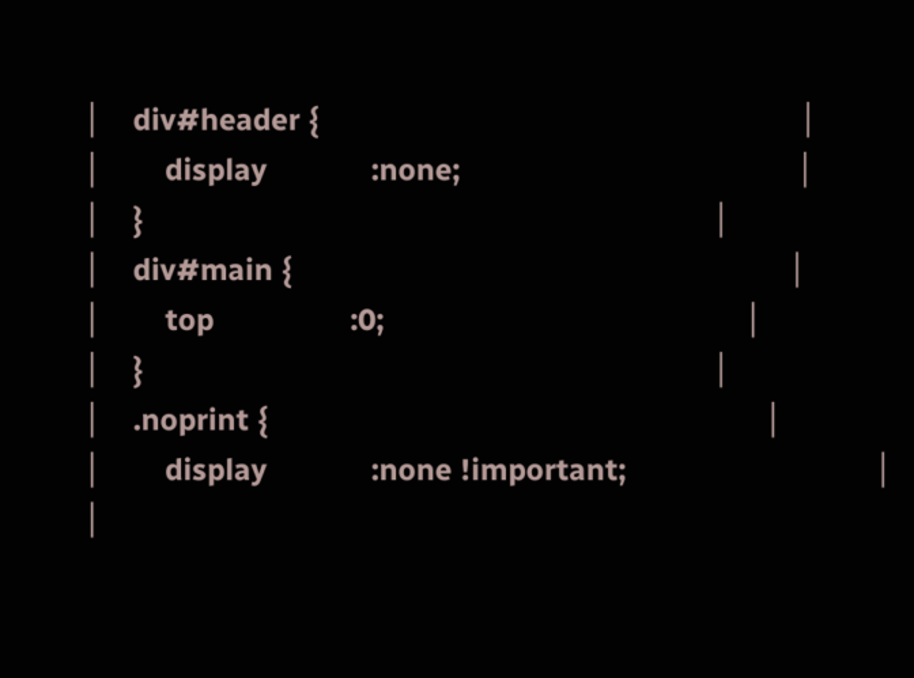│    div#header {                                                            │
│        display             :none;                                          │
│    }                                                                       │
│    div#main {                                                              │
│        top                 :0;                                             │
│    }                                                                       │
│    .noprint {                                                              │
│        display             :none !important;                               │
│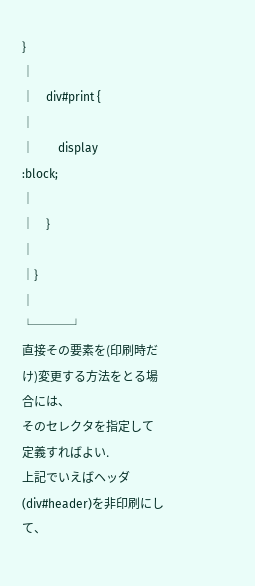}                                                                       │
│    div#print {                                                             │
│        display             :block;                                         │
│    }                                                                       │
│}                                                                           │
└───┘
直接その要素を(印刷時だけ)変更する方法をとる場合には、
そのセレクタを指定して定義すればよい.
上記でいえばヘッダ(div#header)を非印刷にして、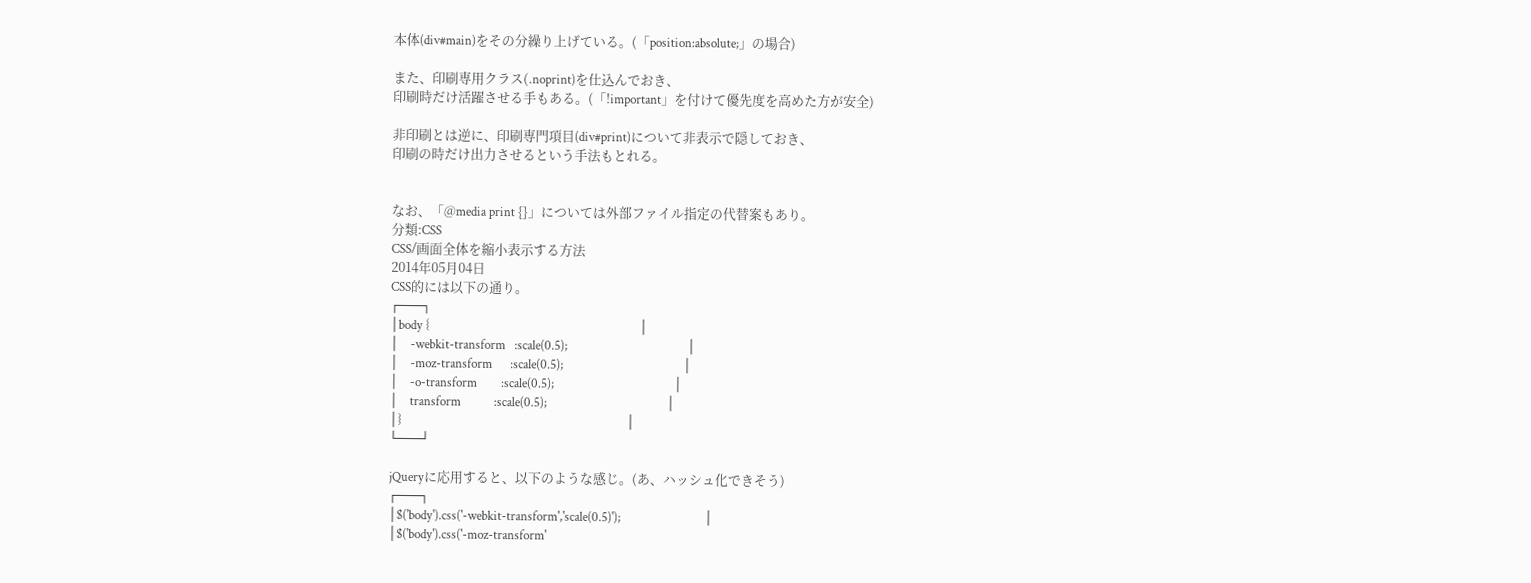本体(div#main)をその分繰り上げている。(「position:absolute;」の場合)

また、印刷専用クラス(.noprint)を仕込んでおき、
印刷時だけ活躍させる手もある。(「!important」を付けて優先度を高めた方が安全)

非印刷とは逆に、印刷専門項目(div#print)について非表示で隠しておき、
印刷の時だけ出力させるという手法もとれる。


なお、「@media print {}」については外部ファイル指定の代替案もあり。
分類:CSS
CSS/画面全体を縮小表示する方法
2014年05月04日
CSS的には以下の通り。
┌───┐
│body {                                                                      │
│    -webkit-transform   :scale(0.5);                                        │
│    -moz-transform      :scale(0.5);                                        │
│    -o-transform        :scale(0.5);                                        │
│    transform           :scale(0.5);                                        │
│}                                                                           │
└───┘

jQueryに応用すると、以下のような感じ。(あ、ハッシュ化できそう)
┌───┐
│$('body').css('-webkit-transform','scale(0.5)');                            │
│$('body').css('-moz-transform'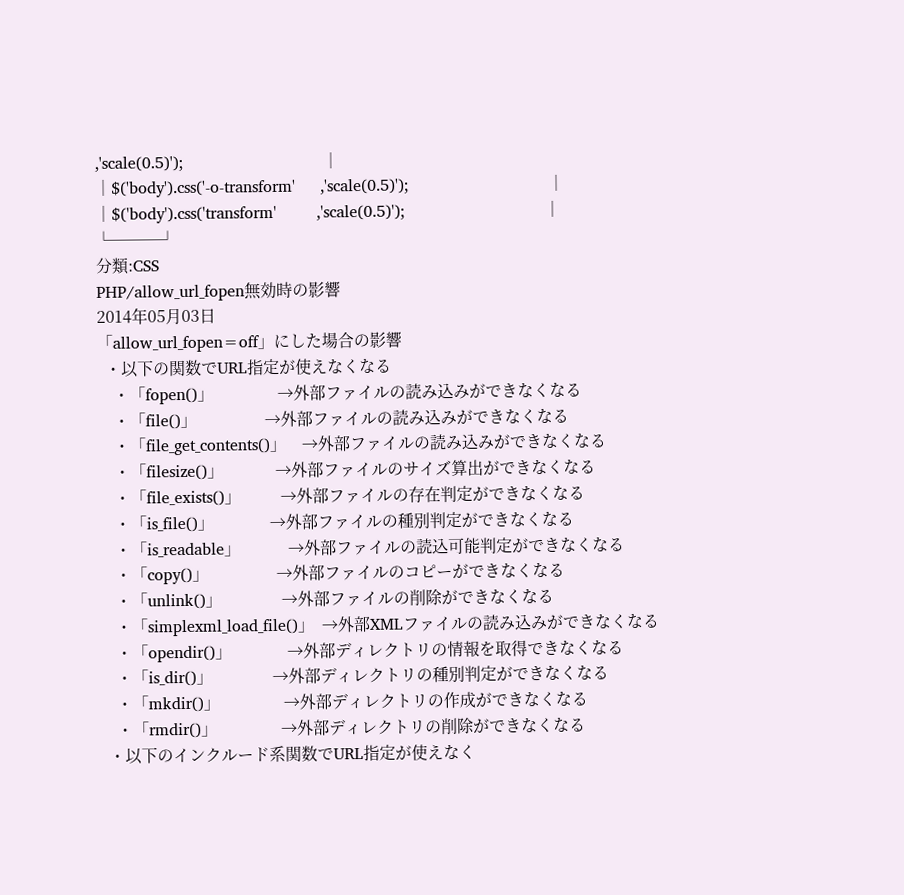,'scale(0.5)');                            │
│$('body').css('-o-transform'     ,'scale(0.5)');                            │
│$('body').css('transform'        ,'scale(0.5)');                            │
└───┘
分類:CSS
PHP/allow_url_fopen無効時の影響
2014年05月03日
「allow_url_fopen=off」にした場合の影響
  ・以下の関数でURL指定が使えなくなる
    ・「fopen()」                →外部ファイルの読み込みができなくなる
    ・「file()」                 →外部ファイルの読み込みができなくなる
    ・「file_get_contents()」    →外部ファイルの読み込みができなくなる
    ・「filesize()」             →外部ファイルのサイズ算出ができなくなる
    ・「file_exists()」          →外部ファイルの存在判定ができなくなる
    ・「is_file()」              →外部ファイルの種別判定ができなくなる
    ・「is_readable」            →外部ファイルの読込可能判定ができなくなる
    ・「copy()」                 →外部ファイルのコピーができなくなる
    ・「unlink()」               →外部ファイルの削除ができなくなる
    ・「simplexml_load_file()」  →外部XMLファイルの読み込みができなくなる
    ・「opendir()」              →外部ディレクトリの情報を取得できなくなる
    ・「is_dir()」               →外部ディレクトリの種別判定ができなくなる
    ・「mkdir()」                →外部ディレクトリの作成ができなくなる
    ・「rmdir()」                →外部ディレクトリの削除ができなくなる
  ・以下のインクルード系関数でURL指定が使えなく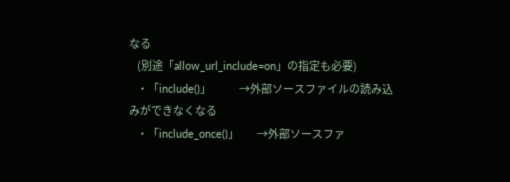なる
    (別途「allow_url_include=on」の指定も必要)
    ・「include()」              →外部ソースファイルの読み込みができなくなる
    ・「include_once()」         →外部ソースファ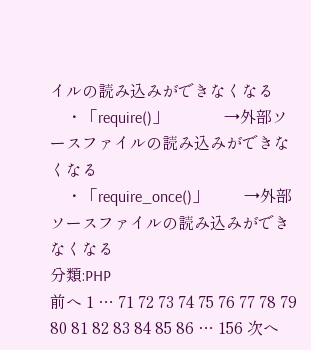イルの読み込みができなくなる
    ・「require()」              →外部ソースファイルの読み込みができなくなる
    ・「require_once()」         →外部ソースファイルの読み込みができなくなる
分類:PHP
前へ 1 … 71 72 73 74 75 76 77 78 79 80 81 82 83 84 85 86 … 156 次へ